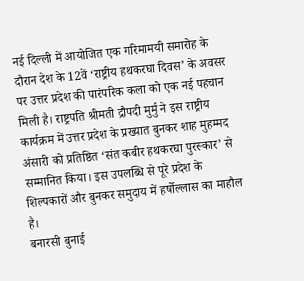नई दिल्ली में आयोजित एक गरिमामयी समारोह के दौरान देश के 12वें ‘राष्ट्रीय हथकरघा दिवस’ के अवसर पर उत्तर प्रदेश की पारंपरिक कला को एक नई पहचान मिली है। राष्ट्रपति श्रीमती द्रौपदी मुर्मु ने इस राष्ट्रीय कार्यक्रम में उत्तर प्रदेश के प्रख्यात बुनकर शाह मुहम्मद अंसारी को प्रतिष्ठित ‘संत कबीर हथकरघा पुरस्कार’ से सम्मानित किया। इस उपलब्धि से पूरे प्रदेश के शिल्पकारों और बुनकर समुदाय में हर्षोल्लास का माहौल है।
बनारसी बुनाई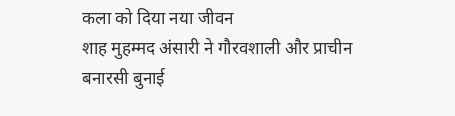कला को दिया नया जीवन
शाह मुहम्मद अंसारी ने गौरवशाली और प्राचीन बनारसी बुनाई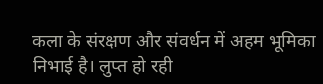कला के संरक्षण और संवर्धन में अहम भूमिका निभाई है। लुप्त हो रही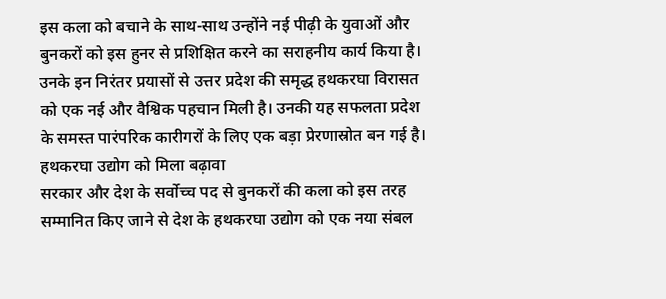इस कला को बचाने के साथ-साथ उन्होंने नई पीढ़ी के युवाओं और बुनकरों को इस हुनर से प्रशिक्षित करने का सराहनीय कार्य किया है। उनके इन निरंतर प्रयासों से उत्तर प्रदेश की समृद्ध हथकरघा विरासत को एक नई और वैश्विक पहचान मिली है। उनकी यह सफलता प्रदेश के समस्त पारंपरिक कारीगरों के लिए एक बड़ा प्रेरणास्रोत बन गई है।
हथकरघा उद्योग को मिला बढ़ावा
सरकार और देश के सर्वोच्च पद से बुनकरों की कला को इस तरह सम्मानित किए जाने से देश के हथकरघा उद्योग को एक नया संबल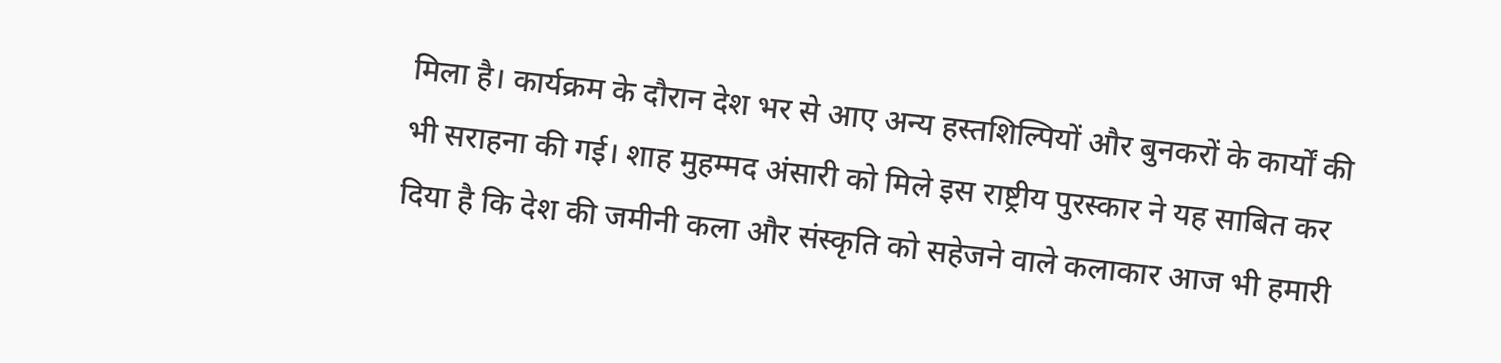मिला है। कार्यक्रम के दौरान देश भर से आए अन्य हस्तशिल्पियों और बुनकरों के कार्यों की भी सराहना की गई। शाह मुहम्मद अंसारी को मिले इस राष्ट्रीय पुरस्कार ने यह साबित कर दिया है कि देश की जमीनी कला और संस्कृति को सहेजने वाले कलाकार आज भी हमारी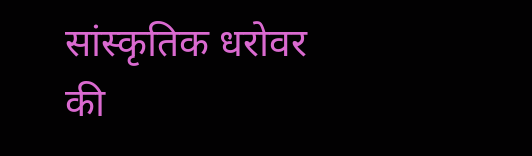सांस्कृतिक धरोवर की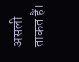असली ताकत हैं।